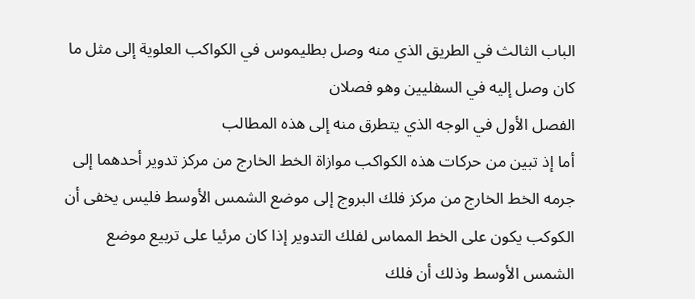الباب الثالث في الطريق الذي منه وصل بطليموس في الكواكب العلوية إلى مثل ما كان وصل إليه في السفليين وهو فصلان
الفصل الأول في الوجه الذي يتطرق منه إلى هذه المطالب
أما إذ تبين من حركات هذه الكواكب موازاة الخط الخارج من مركز تدوير أحدهما إلى جرمه الخط الخارج من مركز فلك البروج إلى موضع الشمس الأوسط فليس يخفى أن الكوكب يكون على الخط المماس لفلك التدوير إذا كان مرئيا على تربيع موضع الشمس الأوسط وذلك أن فلك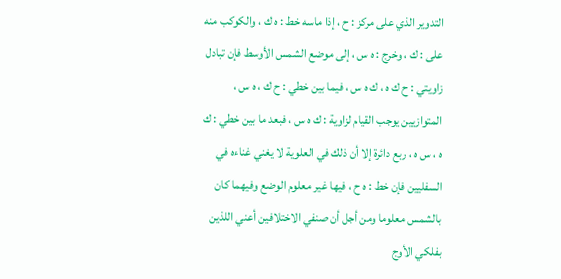التدوير الذي على مركز : ح ، إذا ماسه خط : ه ك ، والكوكب منه على : ك ، وخرج : ه س ، إلى موضع الشمس الأوسط فإن تبادل زاويتي : ح ك ه ، ك ه س ، فيما بين خطي : ح ك ، ه س ، المتوازيين يوجب القيام لزاوية : ك ه س ، فبعد ما بين خطي : ك ه ، س ه ، ربع دائرة إلا أن ذلك في العلوية لا يغني غناءه في السفليين فإن خط : ه ح ، فيها غير معلوم الوضع وفيهما كان بالشمس معلوما ومن أجل أن صنفي الاختلافين أعني اللذين بفلكي الأوج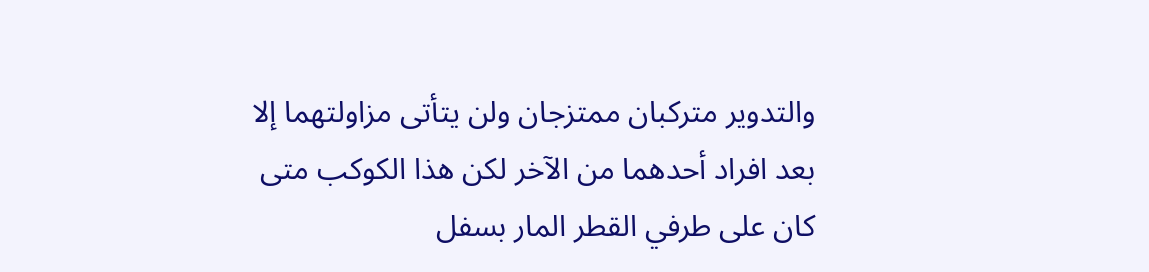والتدوير متركبان ممتزجان ولن يتأتى مزاولتهما إلا بعد افراد أحدهما من الآخر لكن هذا الكوكب متى كان على طرفي القطر المار بسفل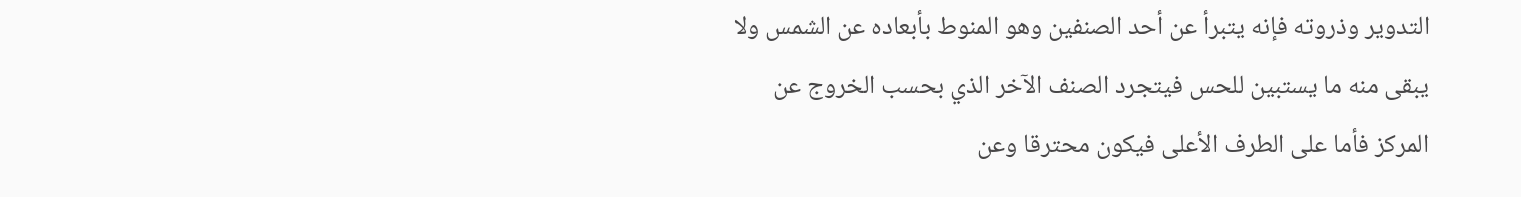التدوير وذروته فإنه يتبرأ عن أحد الصنفين وهو المنوط بأبعاده عن الشمس ولا يبقى منه ما يستبين للحس فيتجرد الصنف الآخر الذي بحسب الخروج عن المركز فأما على الطرف الأعلى فيكون محترقا وعن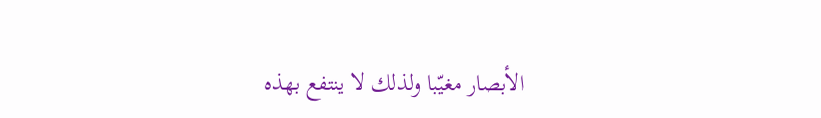الأبصار مغيّبا ولذلك لا ينتفع بهذه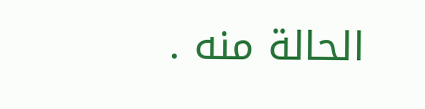الحالة منه .